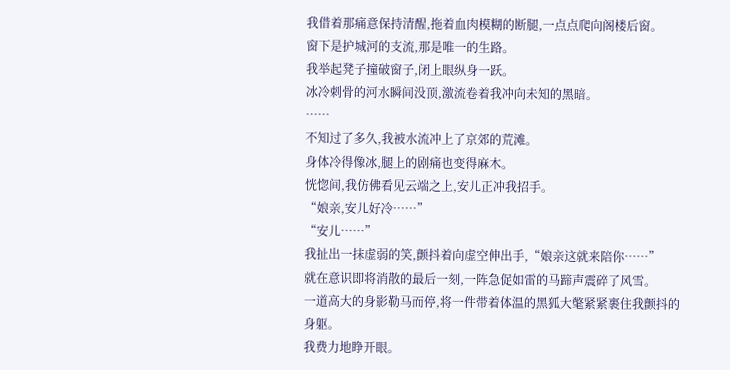我借着那痛意保持清醒,拖着血肉模糊的断腿,一点点爬向阁楼后窗。
窗下是护城河的支流,那是唯一的生路。
我举起凳子撞破窗子,闭上眼纵身一跃。
冰冷刺骨的河水瞬间没顶,激流卷着我冲向未知的黑暗。
……
不知过了多久,我被水流冲上了京郊的荒滩。
身体冷得像冰,腿上的剧痛也变得麻木。
恍惚间,我仿佛看见云端之上,安儿正冲我招手。
“娘亲,安儿好冷……”
“安儿……”
我扯出一抹虚弱的笑,颤抖着向虚空伸出手,“娘亲这就来陪你……”
就在意识即将消散的最后一刻,一阵急促如雷的马蹄声震碎了风雪。
一道高大的身影勒马而停,将一件带着体温的黑狐大氅紧紧裹住我颤抖的身躯。
我费力地睁开眼。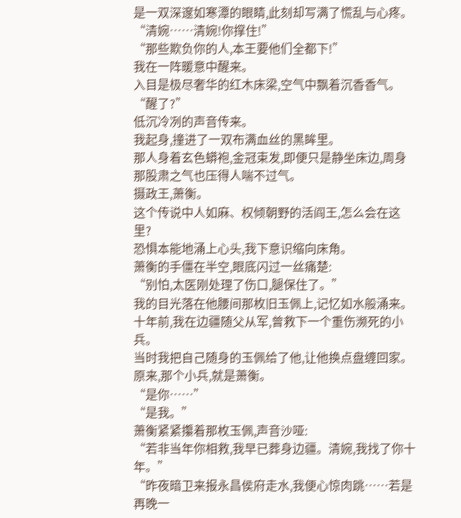是一双深邃如寒潭的眼睛,此刻却写满了慌乱与心疼。
“清婉……清婉!你撑住!”
“那些欺负你的人,本王要他们全都下!”
我在一阵暖意中醒来。
入目是极尽奢华的红木床梁,空气中飘着沉香香气。
“醒了?”
低沉冷冽的声音传来。
我起身,撞进了一双布满血丝的黑眸里。
那人身着玄色蟒袍,金冠束发,即便只是静坐床边,周身那股肃之气也压得人喘不过气。
摄政王,萧衡。
这个传说中人如麻、权倾朝野的活阎王,怎么会在这里?
恐惧本能地涌上心头,我下意识缩向床角。
萧衡的手僵在半空,眼底闪过一丝痛楚:
“别怕,太医刚处理了伤口,腿保住了。”
我的目光落在他腰间那枚旧玉佩上,记忆如水般涌来。
十年前,我在边疆随父从军,曾救下一个重伤濒死的小兵。
当时我把自己随身的玉佩给了他,让他换点盘缠回家。
原来,那个小兵,就是萧衡。
“是你……”
“是我。”
萧衡紧紧攥着那枚玉佩,声音沙哑:
“若非当年你相救,我早已葬身边疆。清婉,我找了你十年。”
“昨夜暗卫来报永昌侯府走水,我便心惊肉跳……若是再晚一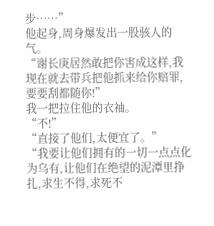步……”
他起身,周身爆发出一股骇人的气。
“谢长庚居然敢把你害成这样,我现在就去带兵把他抓来给你赔罪,要要刮都随你!”
我一把拉住他的衣袖。
“不!”
“直接了他们,太便宜了。”
“我要让他们拥有的一切一点点化为乌有,让他们在绝望的泥潭里挣扎,求生不得,求死不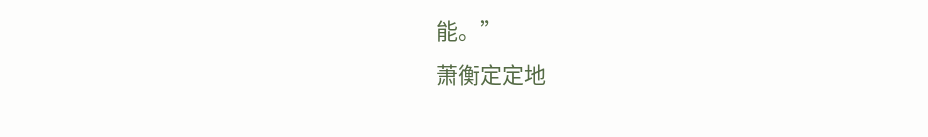能。”
萧衡定定地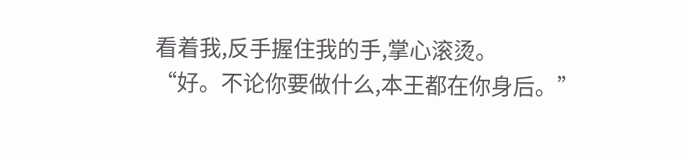看着我,反手握住我的手,掌心滚烫。
“好。不论你要做什么,本王都在你身后。”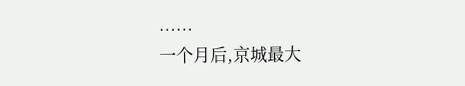……
一个月后,京城最大